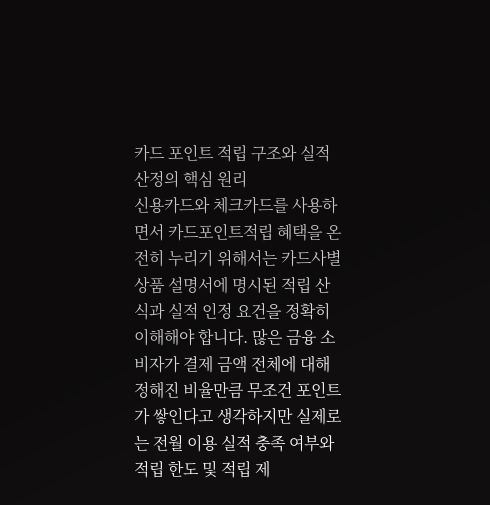카드 포인트 적립 구조와 실적 산정의 핵심 원리
신용카드와 체크카드를 사용하면서 카드포인트적립 혜택을 온전히 누리기 위해서는 카드사별 상품 설명서에 명시된 적립 산식과 실적 인정 요건을 정확히 이해해야 합니다. 많은 금융 소비자가 결제 금액 전체에 대해 정해진 비율만큼 무조건 포인트가 쌓인다고 생각하지만 실제로는 전월 이용 실적 충족 여부와 적립 한도 및 적립 제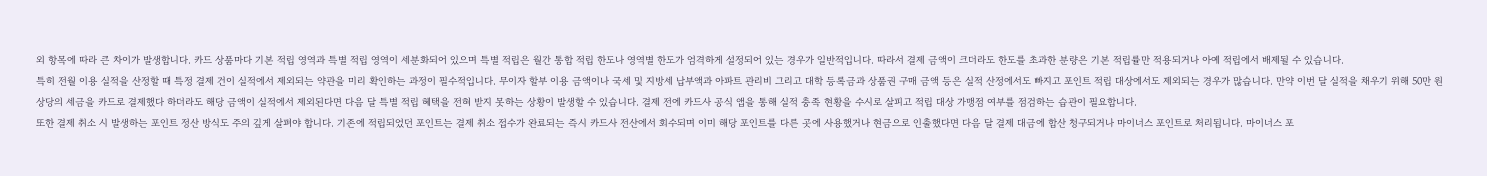외 항목에 따라 큰 차이가 발생합니다. 카드 상품마다 기본 적립 영역과 특별 적립 영역이 세분화되어 있으며 특별 적립은 월간 통합 적립 한도나 영역별 한도가 엄격하게 설정되어 있는 경우가 일반적입니다. 따라서 결제 금액이 크더라도 한도를 초과한 분량은 기본 적립률만 적용되거나 아예 적립에서 배제될 수 있습니다.
특히 전월 이용 실적을 산정할 때 특정 결제 건이 실적에서 제외되는 약관을 미리 확인하는 과정이 필수적입니다. 무이자 할부 이용 금액이나 국세 및 지방세 납부액과 아파트 관리비 그리고 대학 등록금과 상품권 구매 금액 등은 실적 산정에서도 빠지고 포인트 적립 대상에서도 제외되는 경우가 많습니다. 만약 이번 달 실적을 채우기 위해 50만 원 상당의 세금을 카드로 결제했다 하더라도 해당 금액이 실적에서 제외된다면 다음 달 특별 적립 혜택을 전혀 받지 못하는 상황이 발생할 수 있습니다. 결제 전에 카드사 공식 앱을 통해 실적 충족 현황을 수시로 살피고 적립 대상 가맹점 여부를 점검하는 습관이 필요합니다.
또한 결제 취소 시 발생하는 포인트 정산 방식도 주의 깊게 살펴야 합니다. 기존에 적립되었던 포인트는 결제 취소 접수가 완료되는 즉시 카드사 전산에서 회수되며 이미 해당 포인트를 다른 곳에 사용했거나 현금으로 인출했다면 다음 달 결제 대금에 합산 청구되거나 마이너스 포인트로 처리됩니다. 마이너스 포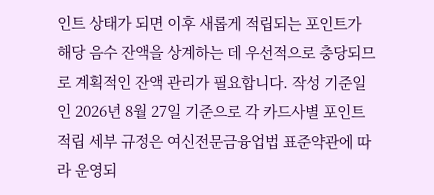인트 상태가 되면 이후 새롭게 적립되는 포인트가 해당 음수 잔액을 상계하는 데 우선적으로 충당되므로 계획적인 잔액 관리가 필요합니다. 작성 기준일인 2026년 8월 27일 기준으로 각 카드사별 포인트 적립 세부 규정은 여신전문금융업법 표준약관에 따라 운영되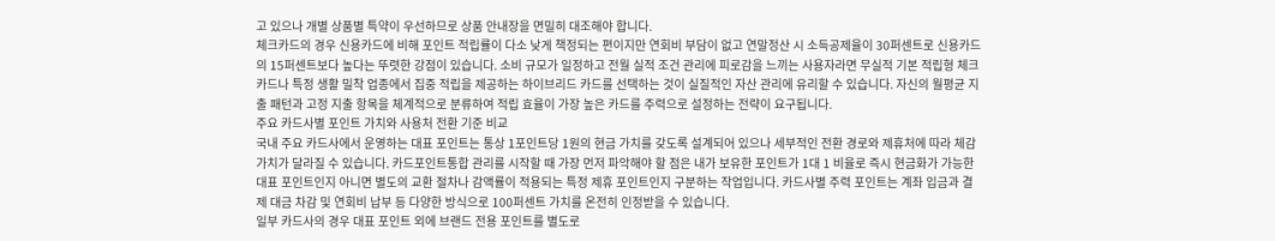고 있으나 개별 상품별 특약이 우선하므로 상품 안내장을 면밀히 대조해야 합니다.
체크카드의 경우 신용카드에 비해 포인트 적립률이 다소 낮게 책정되는 편이지만 연회비 부담이 없고 연말정산 시 소득공제율이 30퍼센트로 신용카드의 15퍼센트보다 높다는 뚜렷한 강점이 있습니다. 소비 규모가 일정하고 전월 실적 조건 관리에 피로감을 느끼는 사용자라면 무실적 기본 적립형 체크카드나 특정 생활 밀착 업종에서 집중 적립을 제공하는 하이브리드 카드를 선택하는 것이 실질적인 자산 관리에 유리할 수 있습니다. 자신의 월평균 지출 패턴과 고정 지출 항목을 체계적으로 분류하여 적립 효율이 가장 높은 카드를 주력으로 설정하는 전략이 요구됩니다.
주요 카드사별 포인트 가치와 사용처 전환 기준 비교
국내 주요 카드사에서 운영하는 대표 포인트는 통상 1포인트당 1원의 현금 가치를 갖도록 설계되어 있으나 세부적인 전환 경로와 제휴처에 따라 체감 가치가 달라질 수 있습니다. 카드포인트통합 관리를 시작할 때 가장 먼저 파악해야 할 점은 내가 보유한 포인트가 1대 1 비율로 즉시 현금화가 가능한 대표 포인트인지 아니면 별도의 교환 절차나 감액률이 적용되는 특정 제휴 포인트인지 구분하는 작업입니다. 카드사별 주력 포인트는 계좌 입금과 결제 대금 차감 및 연회비 납부 등 다양한 방식으로 100퍼센트 가치를 온전히 인정받을 수 있습니다.
일부 카드사의 경우 대표 포인트 외에 브랜드 전용 포인트를 별도로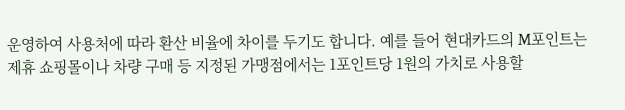운영하여 사용처에 따라 환산 비율에 차이를 두기도 합니다. 예를 들어 현대카드의 M포인트는 제휴 쇼핑몰이나 차량 구매 등 지정된 가맹점에서는 1포인트당 1원의 가치로 사용할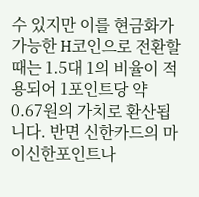수 있지만 이를 현금화가 가능한 H코인으로 전환할 때는 1.5대 1의 비율이 적용되어 1포인트당 약 0.67원의 가치로 환산됩니다. 반면 신한카드의 마이신한포인트나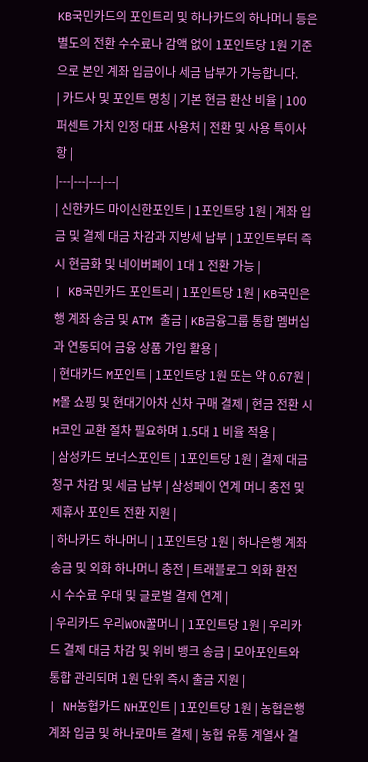KB국민카드의 포인트리 및 하나카드의 하나머니 등은 별도의 전환 수수료나 감액 없이 1포인트당 1원 기준으로 본인 계좌 입금이나 세금 납부가 가능합니다.
| 카드사 및 포인트 명칭 | 기본 현금 환산 비율 | 100퍼센트 가치 인정 대표 사용처 | 전환 및 사용 특이사항 |
|---|---|---|---|
| 신한카드 마이신한포인트 | 1포인트당 1원 | 계좌 입금 및 결제 대금 차감과 지방세 납부 | 1포인트부터 즉시 현금화 및 네이버페이 1대 1 전환 가능 |
| KB국민카드 포인트리 | 1포인트당 1원 | KB국민은행 계좌 송금 및 ATM 출금 | KB금융그룹 통합 멤버십과 연동되어 금융 상품 가입 활용 |
| 현대카드 M포인트 | 1포인트당 1원 또는 약 0.67원 | M몰 쇼핑 및 현대기아차 신차 구매 결제 | 현금 전환 시 H코인 교환 절차 필요하며 1.5대 1 비율 적용 |
| 삼성카드 보너스포인트 | 1포인트당 1원 | 결제 대금 청구 차감 및 세금 납부 | 삼성페이 연계 머니 충전 및 제휴사 포인트 전환 지원 |
| 하나카드 하나머니 | 1포인트당 1원 | 하나은행 계좌 송금 및 외화 하나머니 충전 | 트래블로그 외화 환전 시 수수료 우대 및 글로벌 결제 연계 |
| 우리카드 우리WON꿀머니 | 1포인트당 1원 | 우리카드 결제 대금 차감 및 위비 뱅크 송금 | 모아포인트와 통합 관리되며 1원 단위 즉시 출금 지원 |
| NH농협카드 NH포인트 | 1포인트당 1원 | 농협은행 계좌 입금 및 하나로마트 결제 | 농협 유통 계열사 결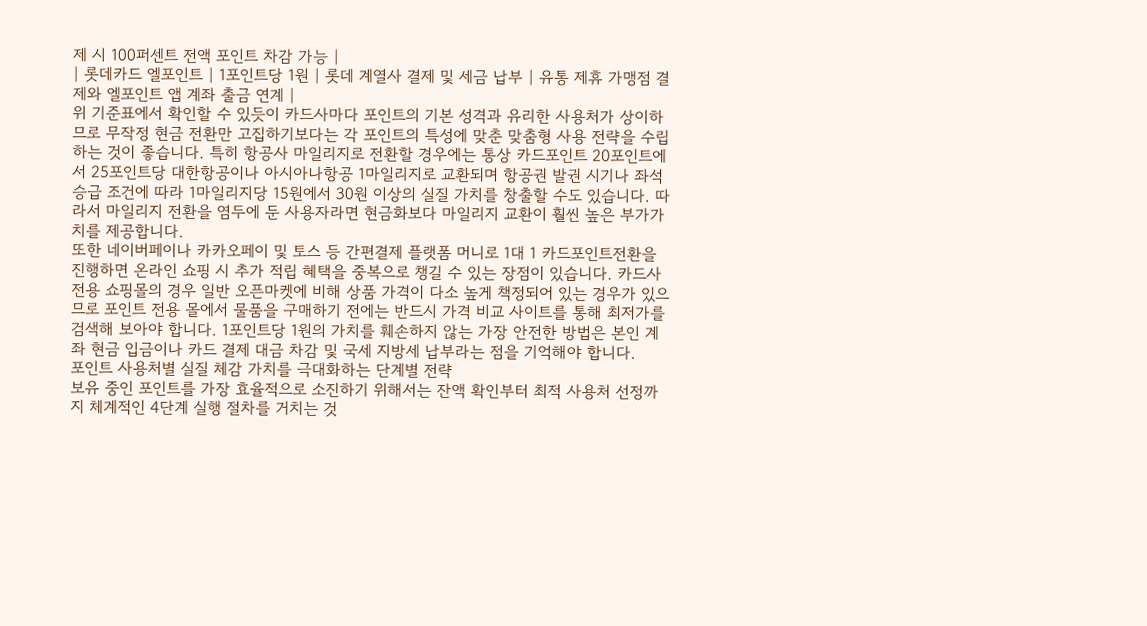제 시 100퍼센트 전액 포인트 차감 가능 |
| 롯데카드 엘포인트 | 1포인트당 1원 | 롯데 계열사 결제 및 세금 납부 | 유통 제휴 가맹점 결제와 엘포인트 앱 계좌 출금 연계 |
위 기준표에서 확인할 수 있듯이 카드사마다 포인트의 기본 성격과 유리한 사용처가 상이하므로 무작정 현금 전환만 고집하기보다는 각 포인트의 특성에 맞춘 맞춤형 사용 전략을 수립하는 것이 좋습니다. 특히 항공사 마일리지로 전환할 경우에는 통상 카드포인트 20포인트에서 25포인트당 대한항공이나 아시아나항공 1마일리지로 교환되며 항공권 발권 시기나 좌석 승급 조건에 따라 1마일리지당 15원에서 30원 이상의 실질 가치를 창출할 수도 있습니다. 따라서 마일리지 전환을 염두에 둔 사용자라면 현금화보다 마일리지 교환이 훨씬 높은 부가가치를 제공합니다.
또한 네이버페이나 카카오페이 및 토스 등 간편결제 플랫폼 머니로 1대 1 카드포인트전환을 진행하면 온라인 쇼핑 시 추가 적립 혜택을 중복으로 챙길 수 있는 장점이 있습니다. 카드사 전용 쇼핑몰의 경우 일반 오픈마켓에 비해 상품 가격이 다소 높게 책정되어 있는 경우가 있으므로 포인트 전용 몰에서 물품을 구매하기 전에는 반드시 가격 비교 사이트를 통해 최저가를 검색해 보아야 합니다. 1포인트당 1원의 가치를 훼손하지 않는 가장 안전한 방법은 본인 계좌 현금 입금이나 카드 결제 대금 차감 및 국세 지방세 납부라는 점을 기억해야 합니다.
포인트 사용처별 실질 체감 가치를 극대화하는 단계별 전략
보유 중인 포인트를 가장 효율적으로 소진하기 위해서는 잔액 확인부터 최적 사용처 선정까지 체계적인 4단계 실행 절차를 거치는 것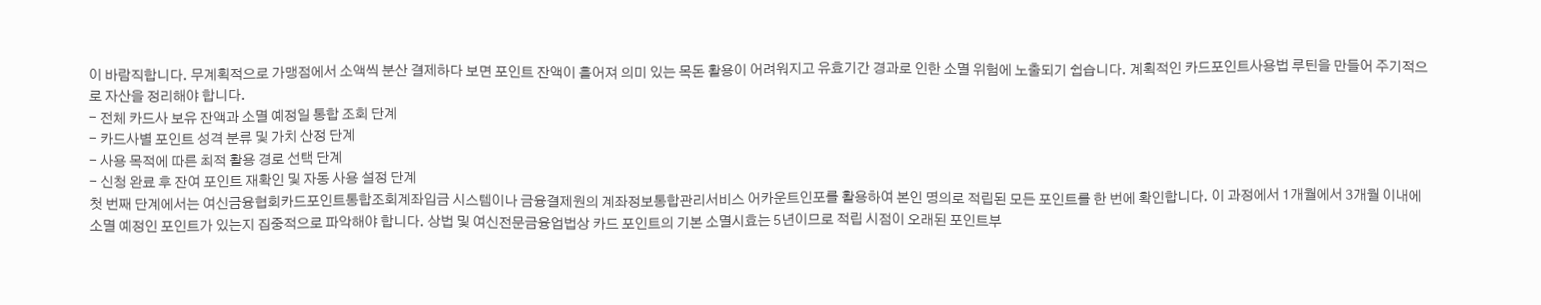이 바람직합니다. 무계획적으로 가맹점에서 소액씩 분산 결제하다 보면 포인트 잔액이 흩어져 의미 있는 목돈 활용이 어려워지고 유효기간 경과로 인한 소멸 위험에 노출되기 쉽습니다. 계획적인 카드포인트사용법 루틴을 만들어 주기적으로 자산을 정리해야 합니다.
- 전체 카드사 보유 잔액과 소멸 예정일 통합 조회 단계
- 카드사별 포인트 성격 분류 및 가치 산정 단계
- 사용 목적에 따른 최적 활용 경로 선택 단계
- 신청 완료 후 잔여 포인트 재확인 및 자동 사용 설정 단계
첫 번째 단계에서는 여신금융협회카드포인트통합조회계좌입금 시스템이나 금융결제원의 계좌정보통합관리서비스 어카운트인포를 활용하여 본인 명의로 적립된 모든 포인트를 한 번에 확인합니다. 이 과정에서 1개월에서 3개월 이내에 소멸 예정인 포인트가 있는지 집중적으로 파악해야 합니다. 상법 및 여신전문금융업법상 카드 포인트의 기본 소멸시효는 5년이므로 적립 시점이 오래된 포인트부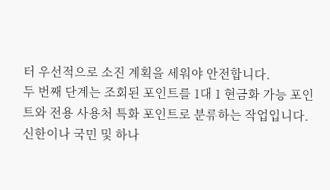터 우선적으로 소진 계획을 세워야 안전합니다.
두 번째 단계는 조회된 포인트를 1대 1 현금화 가능 포인트와 전용 사용처 특화 포인트로 분류하는 작업입니다. 신한이나 국민 및 하나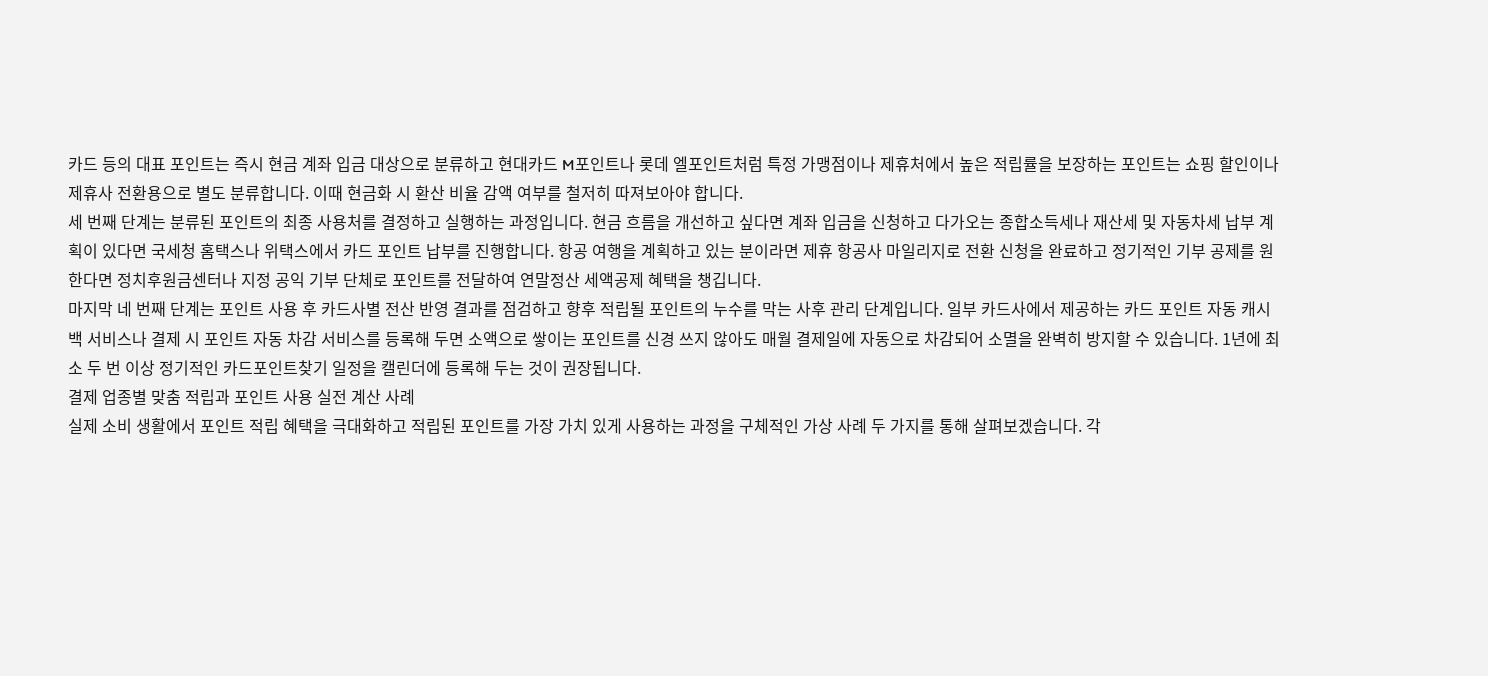카드 등의 대표 포인트는 즉시 현금 계좌 입금 대상으로 분류하고 현대카드 M포인트나 롯데 엘포인트처럼 특정 가맹점이나 제휴처에서 높은 적립률을 보장하는 포인트는 쇼핑 할인이나 제휴사 전환용으로 별도 분류합니다. 이때 현금화 시 환산 비율 감액 여부를 철저히 따져보아야 합니다.
세 번째 단계는 분류된 포인트의 최종 사용처를 결정하고 실행하는 과정입니다. 현금 흐름을 개선하고 싶다면 계좌 입금을 신청하고 다가오는 종합소득세나 재산세 및 자동차세 납부 계획이 있다면 국세청 홈택스나 위택스에서 카드 포인트 납부를 진행합니다. 항공 여행을 계획하고 있는 분이라면 제휴 항공사 마일리지로 전환 신청을 완료하고 정기적인 기부 공제를 원한다면 정치후원금센터나 지정 공익 기부 단체로 포인트를 전달하여 연말정산 세액공제 혜택을 챙깁니다.
마지막 네 번째 단계는 포인트 사용 후 카드사별 전산 반영 결과를 점검하고 향후 적립될 포인트의 누수를 막는 사후 관리 단계입니다. 일부 카드사에서 제공하는 카드 포인트 자동 캐시백 서비스나 결제 시 포인트 자동 차감 서비스를 등록해 두면 소액으로 쌓이는 포인트를 신경 쓰지 않아도 매월 결제일에 자동으로 차감되어 소멸을 완벽히 방지할 수 있습니다. 1년에 최소 두 번 이상 정기적인 카드포인트찾기 일정을 캘린더에 등록해 두는 것이 권장됩니다.
결제 업종별 맞춤 적립과 포인트 사용 실전 계산 사례
실제 소비 생활에서 포인트 적립 혜택을 극대화하고 적립된 포인트를 가장 가치 있게 사용하는 과정을 구체적인 가상 사례 두 가지를 통해 살펴보겠습니다. 각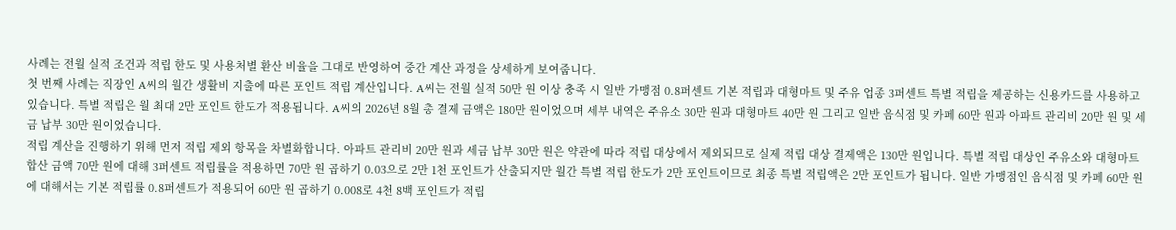사례는 전월 실적 조건과 적립 한도 및 사용처별 환산 비율을 그대로 반영하여 중간 계산 과정을 상세하게 보여줍니다.
첫 번째 사례는 직장인 A씨의 월간 생활비 지출에 따른 포인트 적립 계산입니다. A씨는 전월 실적 50만 원 이상 충족 시 일반 가맹점 0.8퍼센트 기본 적립과 대형마트 및 주유 업종 3퍼센트 특별 적립을 제공하는 신용카드를 사용하고 있습니다. 특별 적립은 월 최대 2만 포인트 한도가 적용됩니다. A씨의 2026년 8월 총 결제 금액은 180만 원이었으며 세부 내역은 주유소 30만 원과 대형마트 40만 원 그리고 일반 음식점 및 카페 60만 원과 아파트 관리비 20만 원 및 세금 납부 30만 원이었습니다.
적립 계산을 진행하기 위해 먼저 적립 제외 항목을 차별화합니다. 아파트 관리비 20만 원과 세금 납부 30만 원은 약관에 따라 적립 대상에서 제외되므로 실제 적립 대상 결제액은 130만 원입니다. 특별 적립 대상인 주유소와 대형마트 합산 금액 70만 원에 대해 3퍼센트 적립률을 적용하면 70만 원 곱하기 0.03으로 2만 1천 포인트가 산출되지만 월간 특별 적립 한도가 2만 포인트이므로 최종 특별 적립액은 2만 포인트가 됩니다. 일반 가맹점인 음식점 및 카페 60만 원에 대해서는 기본 적립률 0.8퍼센트가 적용되어 60만 원 곱하기 0.008로 4천 8백 포인트가 적립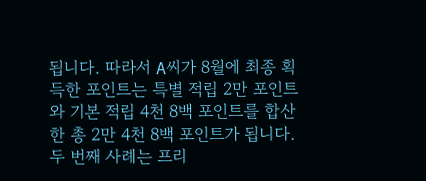됩니다. 따라서 A씨가 8월에 최종 획득한 포인트는 특별 적립 2만 포인트와 기본 적립 4천 8백 포인트를 합산한 총 2만 4천 8백 포인트가 됩니다.
두 번째 사례는 프리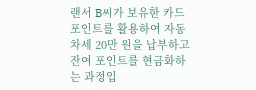랜서 B씨가 보유한 카드 포인트를 활용하여 자동차세 20만 원을 납부하고 잔여 포인트를 현금화하는 과정입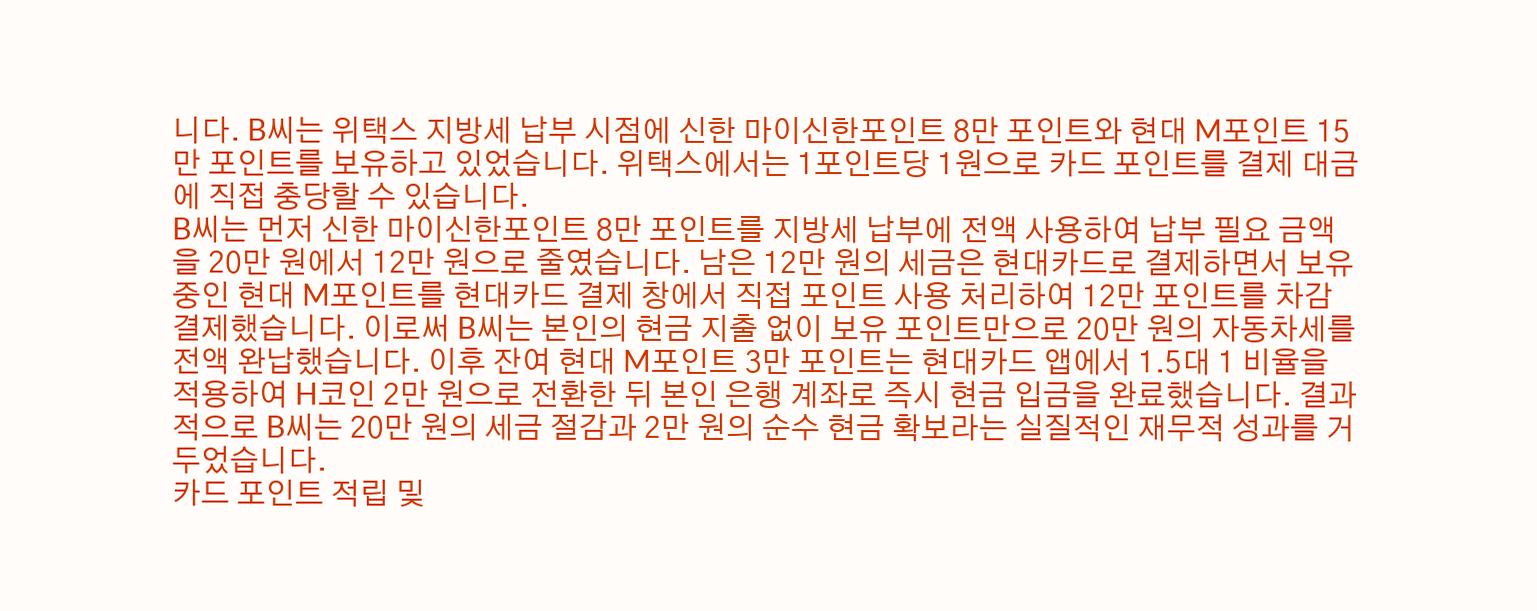니다. B씨는 위택스 지방세 납부 시점에 신한 마이신한포인트 8만 포인트와 현대 M포인트 15만 포인트를 보유하고 있었습니다. 위택스에서는 1포인트당 1원으로 카드 포인트를 결제 대금에 직접 충당할 수 있습니다.
B씨는 먼저 신한 마이신한포인트 8만 포인트를 지방세 납부에 전액 사용하여 납부 필요 금액을 20만 원에서 12만 원으로 줄였습니다. 남은 12만 원의 세금은 현대카드로 결제하면서 보유 중인 현대 M포인트를 현대카드 결제 창에서 직접 포인트 사용 처리하여 12만 포인트를 차감 결제했습니다. 이로써 B씨는 본인의 현금 지출 없이 보유 포인트만으로 20만 원의 자동차세를 전액 완납했습니다. 이후 잔여 현대 M포인트 3만 포인트는 현대카드 앱에서 1.5대 1 비율을 적용하여 H코인 2만 원으로 전환한 뒤 본인 은행 계좌로 즉시 현금 입금을 완료했습니다. 결과적으로 B씨는 20만 원의 세금 절감과 2만 원의 순수 현금 확보라는 실질적인 재무적 성과를 거두었습니다.
카드 포인트 적립 및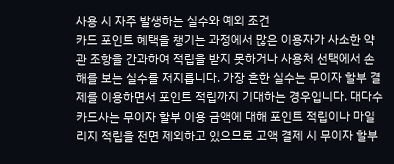사용 시 자주 발생하는 실수와 예외 조건
카드 포인트 혜택을 챙기는 과정에서 많은 이용자가 사소한 약관 조항을 간과하여 적립을 받지 못하거나 사용처 선택에서 손해를 보는 실수를 저지릅니다. 가장 흔한 실수는 무이자 할부 결제를 이용하면서 포인트 적립까지 기대하는 경우입니다. 대다수 카드사는 무이자 할부 이용 금액에 대해 포인트 적립이나 마일리지 적립을 전면 제외하고 있으므로 고액 결제 시 무이자 할부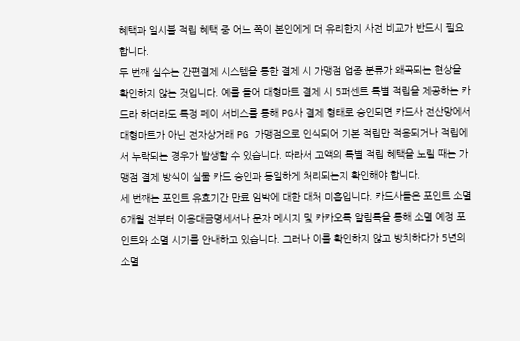혜택과 일시불 적립 혜택 중 어느 쪽이 본인에게 더 유리한지 사전 비교가 반드시 필요합니다.
두 번째 실수는 간편결제 시스템을 통한 결제 시 가맹점 업종 분류가 왜곡되는 현상을 확인하지 않는 것입니다. 예를 들어 대형마트 결제 시 5퍼센트 특별 적립을 제공하는 카드라 하더라도 특정 페이 서비스를 통해 PG사 결제 형태로 승인되면 카드사 전산망에서 대형마트가 아닌 전자상거래 PG 가맹점으로 인식되어 기본 적립만 적용되거나 적립에서 누락되는 경우가 발생할 수 있습니다. 따라서 고액의 특별 적립 혜택을 노릴 때는 가맹점 결제 방식이 실물 카드 승인과 동일하게 처리되는지 확인해야 합니다.
세 번째는 포인트 유효기간 만료 임박에 대한 대처 미흡입니다. 카드사들은 포인트 소멸 6개월 전부터 이용대금명세서나 문자 메시지 및 카카오톡 알림톡을 통해 소멸 예정 포인트와 소멸 시기를 안내하고 있습니다. 그러나 이를 확인하지 않고 방치하다가 5년의 소멸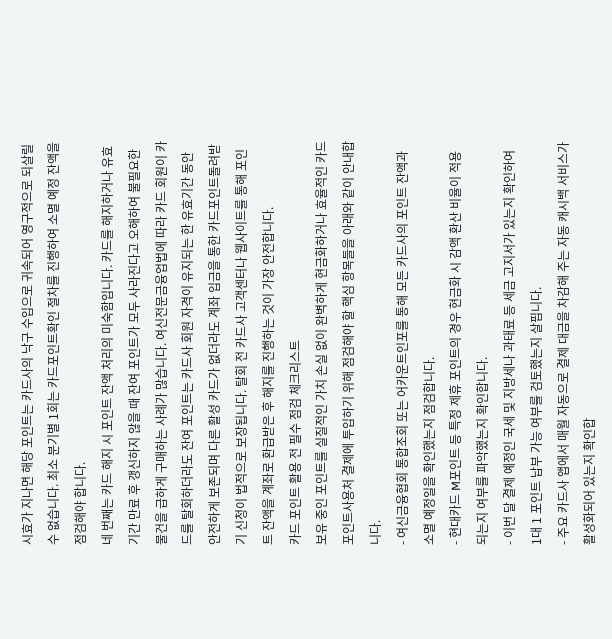시효가 지나면 해당 포인트는 카드사의 낙구 수입으로 귀속되어 영구적으로 되살릴 수 없습니다. 최소 분기별 1회는 카드포인트확인 절차를 진행하여 소멸 예정 잔액을 점검해야 합니다.
네 번째는 카드 해지 시 포인트 잔액 처리의 미숙함입니다. 카드를 해지하거나 유효기간 만료 후 갱신하지 않을 때 잔여 포인트가 모두 사라진다고 오해하여 불필요한 물건을 급하게 구매하는 사례가 많습니다. 여신전문금융업법에 따라 카드 회원이 카드를 탈회하더라도 잔여 포인트는 카드사 회원 자격이 유지되는 한 유효기간 동안 안전하게 보존되며 다른 활성 카드가 없더라도 계좌 입금을 통한 카드포인트돌려받기 신청이 법적으로 보장됩니다. 탈회 전 카드사 고객센터나 웹사이트를 통해 포인트 잔액을 계좌로 환급받은 후 해지를 진행하는 것이 가장 안전합니다.
카드 포인트 활용 전 필수 점검 체크리스트
보유 중인 포인트를 실질적인 가치 손실 없이 완벽하게 현금화하거나 효율적인 카드포인트사용처 결제에 투입하기 위해 점검해야 할 핵심 항목들을 아래와 같이 안내합니다.
- 여신금융협회 통합조회 또는 어카운트인포를 통해 모든 카드사의 포인트 잔액과 소멸 예정일을 확인했는지 점검합니다.
- 현대카드 M포인트 등 특정 제휴 포인트의 경우 현금화 시 감액 환산 비율이 적용되는지 여부를 파악했는지 확인합니다.
- 이번 달 결제 예정인 국세 및 지방세나 과태료 등 세금 고지서가 있는지 확인하여 1대 1 포인트 납부 가능 여부를 검토했는지 살핍니다.
- 주요 카드사 앱에서 매월 자동으로 결제 대금을 차감해 주는 자동 캐시백 서비스가 활성화되어 있는지 확인합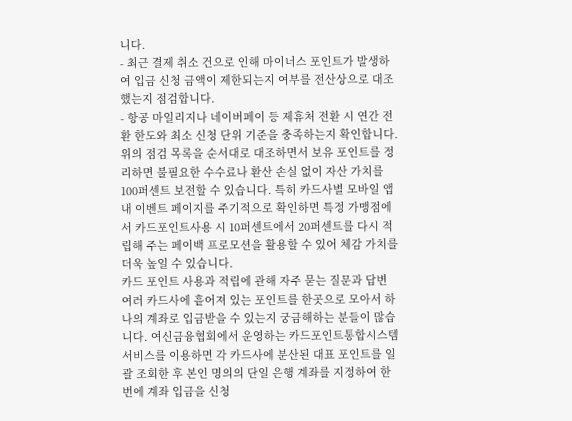니다.
- 최근 결제 취소 건으로 인해 마이너스 포인트가 발생하여 입금 신청 금액이 제한되는지 여부를 전산상으로 대조했는지 점검합니다.
- 항공 마일리지나 네이버페이 등 제휴처 전환 시 연간 전환 한도와 최소 신청 단위 기준을 충족하는지 확인합니다.
위의 점검 목록을 순서대로 대조하면서 보유 포인트를 정리하면 불필요한 수수료나 환산 손실 없이 자산 가치를 100퍼센트 보전할 수 있습니다. 특히 카드사별 모바일 앱 내 이벤트 페이지를 주기적으로 확인하면 특정 가맹점에서 카드포인트사용 시 10퍼센트에서 20퍼센트를 다시 적립해 주는 페이백 프로모션을 활용할 수 있어 체감 가치를 더욱 높일 수 있습니다.
카드 포인트 사용과 적립에 관해 자주 묻는 질문과 답변
여러 카드사에 흩어져 있는 포인트를 한곳으로 모아서 하나의 계좌로 입금받을 수 있는지 궁금해하는 분들이 많습니다. 여신금융협회에서 운영하는 카드포인트통합시스템 서비스를 이용하면 각 카드사에 분산된 대표 포인트를 일괄 조회한 후 본인 명의의 단일 은행 계좌를 지정하여 한 번에 계좌 입금을 신청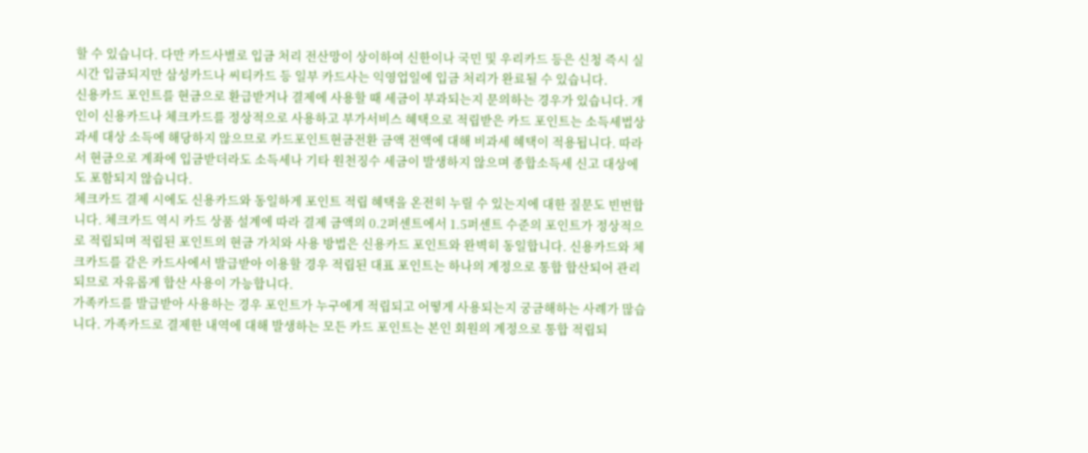할 수 있습니다. 다만 카드사별로 입금 처리 전산망이 상이하여 신한이나 국민 및 우리카드 등은 신청 즉시 실시간 입금되지만 삼성카드나 씨티카드 등 일부 카드사는 익영업일에 입금 처리가 완료될 수 있습니다.
신용카드 포인트를 현금으로 환급받거나 결제에 사용할 때 세금이 부과되는지 문의하는 경우가 있습니다. 개인이 신용카드나 체크카드를 정상적으로 사용하고 부가서비스 혜택으로 적립받은 카드 포인트는 소득세법상 과세 대상 소득에 해당하지 않으므로 카드포인트현금전환 금액 전액에 대해 비과세 혜택이 적용됩니다. 따라서 현금으로 계좌에 입금받더라도 소득세나 기타 원천징수 세금이 발생하지 않으며 종합소득세 신고 대상에도 포함되지 않습니다.
체크카드 결제 시에도 신용카드와 동일하게 포인트 적립 혜택을 온전히 누릴 수 있는지에 대한 질문도 빈번합니다. 체크카드 역시 카드 상품 설계에 따라 결제 금액의 0.2퍼센트에서 1.5퍼센트 수준의 포인트가 정상적으로 적립되며 적립된 포인트의 현금 가치와 사용 방법은 신용카드 포인트와 완벽히 동일합니다. 신용카드와 체크카드를 같은 카드사에서 발급받아 이용할 경우 적립된 대표 포인트는 하나의 계정으로 통합 합산되어 관리되므로 자유롭게 합산 사용이 가능합니다.
가족카드를 발급받아 사용하는 경우 포인트가 누구에게 적립되고 어떻게 사용되는지 궁금해하는 사례가 많습니다. 가족카드로 결제한 내역에 대해 발생하는 모든 카드 포인트는 본인 회원의 계정으로 통합 적립되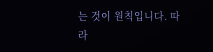는 것이 원칙입니다. 따라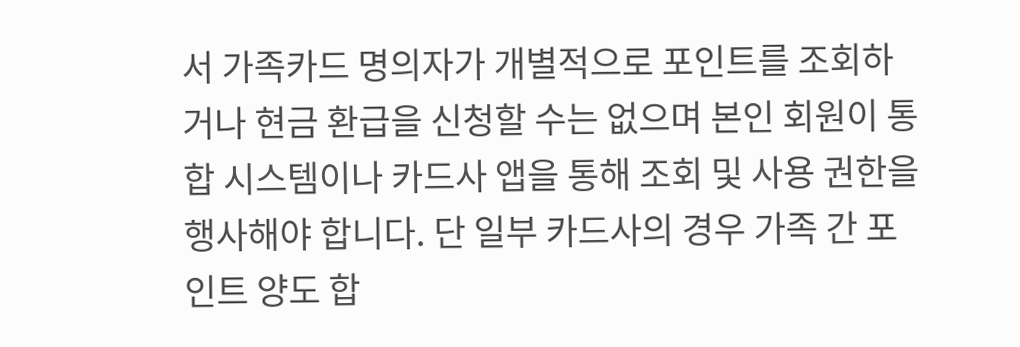서 가족카드 명의자가 개별적으로 포인트를 조회하거나 현금 환급을 신청할 수는 없으며 본인 회원이 통합 시스템이나 카드사 앱을 통해 조회 및 사용 권한을 행사해야 합니다. 단 일부 카드사의 경우 가족 간 포인트 양도 합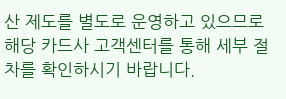산 제도를 별도로 운영하고 있으므로 해당 카드사 고객센터를 통해 세부 절차를 확인하시기 바랍니다.